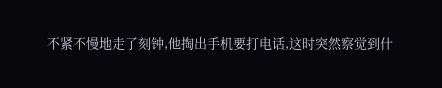不紧不慢地走了刻钟,他掏出手机要打电话,这时突然察觉到什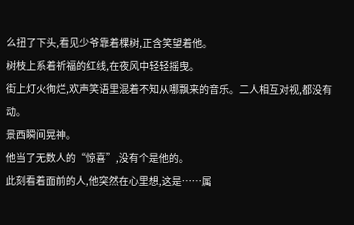么扭了下头,看见少爷靠着棵树,正含笑望着他。
树枝上系着祈福的红线,在夜风中轻轻摇曳。
街上灯火徇烂,欢声笑语里混着不知从哪飘来的音乐。二人相互对视,都没有动。
景西瞬间晃神。
他当了无数人的“惊喜”,没有个是他的。
此刻看着面前的人,他突然在心里想,这是……属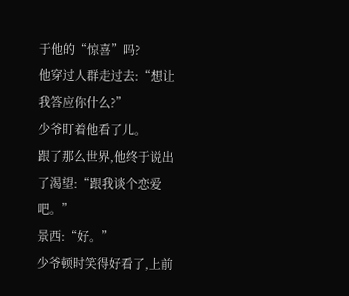于他的“惊喜”吗?
他穿过人群走过去:“想让我答应你什么?”
少爷盯着他看了儿。
跟了那么世界,他终于说出了渴望:“跟我谈个恋爱吧。”
景西:“好。”
少爷顿时笑得好看了,上前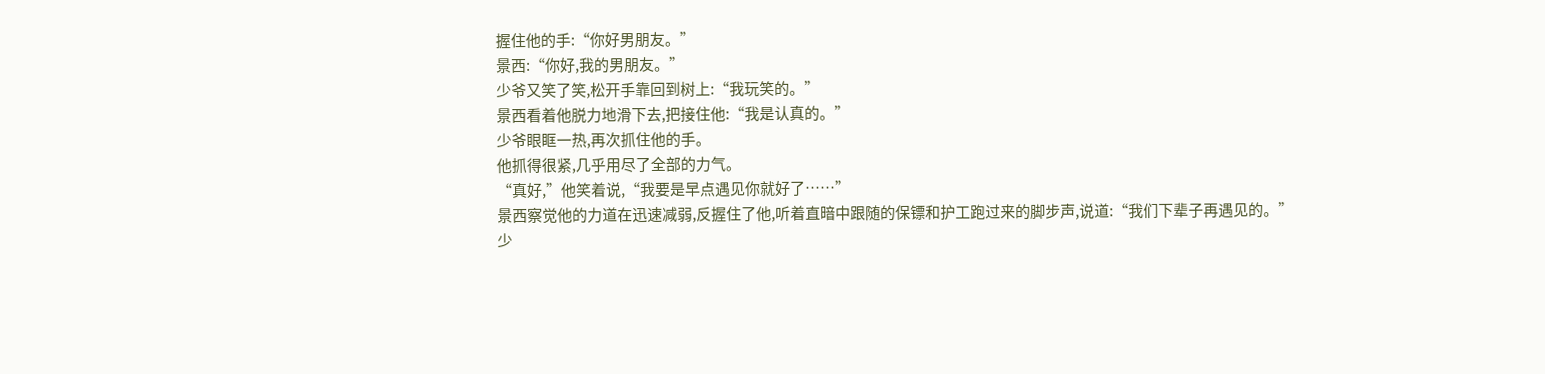握住他的手:“你好男朋友。”
景西:“你好,我的男朋友。”
少爷又笑了笑,松开手靠回到树上:“我玩笑的。”
景西看着他脱力地滑下去,把接住他:“我是认真的。”
少爷眼眶一热,再次抓住他的手。
他抓得很紧,几乎用尽了全部的力气。
“真好,”他笑着说,“我要是早点遇见你就好了……”
景西察觉他的力道在迅速减弱,反握住了他,听着直暗中跟随的保镖和护工跑过来的脚步声,说道:“我们下辈子再遇见的。”
少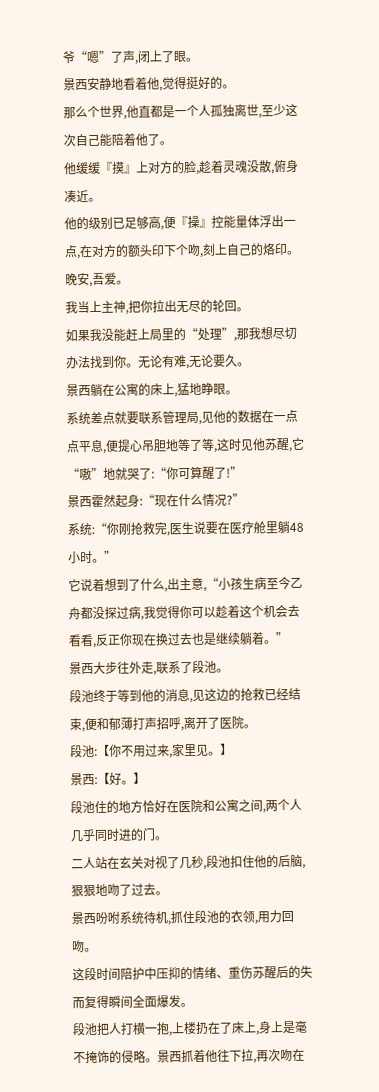爷“嗯”了声,闭上了眼。
景西安静地看着他,觉得挺好的。
那么个世界,他直都是一个人孤独离世,至少这次自己能陪着他了。
他缓缓『摸』上对方的脸,趁着灵魂没散,俯身凑近。
他的级别已足够高,便『操』控能量体浮出一点,在对方的额头印下个吻,刻上自己的烙印。
晚安,吾爱。
我当上主神,把你拉出无尽的轮回。
如果我没能赶上局里的“处理”,那我想尽切办法找到你。无论有难,无论要久。
景西躺在公寓的床上,猛地睁眼。
系统差点就要联系管理局,见他的数据在一点点平息,便提心吊胆地等了等,这时见他苏醒,它“嗷”地就哭了:“你可算醒了!”
景西霍然起身:“现在什么情况?”
系统:“你刚抢救完,医生说要在医疗舱里躺48小时。”
它说着想到了什么,出主意,“小孩生病至今乙舟都没探过病,我觉得你可以趁着这个机会去看看,反正你现在换过去也是继续躺着。”
景西大步往外走,联系了段池。
段池终于等到他的消息,见这边的抢救已经结束,便和郁薄打声招呼,离开了医院。
段池:【你不用过来,家里见。】
景西:【好。】
段池住的地方恰好在医院和公寓之间,两个人几乎同时进的门。
二人站在玄关对视了几秒,段池扣住他的后脑,狠狠地吻了过去。
景西吩咐系统待机,抓住段池的衣领,用力回吻。
这段时间陪护中压抑的情绪、重伤苏醒后的失而复得瞬间全面爆发。
段池把人打横一抱,上楼扔在了床上,身上是毫不掩饰的侵略。景西抓着他往下拉,再次吻在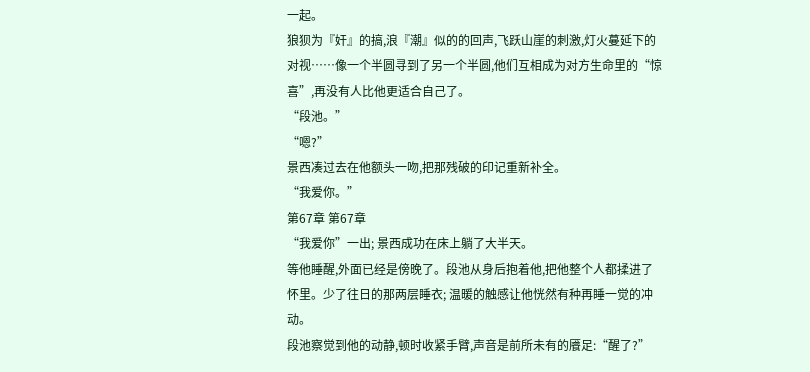一起。
狼狈为『奸』的搞,浪『潮』似的的回声,飞跃山崖的刺激,灯火蔓延下的对视……像一个半圆寻到了另一个半圆,他们互相成为对方生命里的“惊喜”,再没有人比他更适合自己了。
“段池。”
“嗯?”
景西凑过去在他额头一吻,把那残破的印记重新补全。
“我爱你。”
第67章 第67章
“我爱你”一出; 景西成功在床上躺了大半天。
等他睡醒,外面已经是傍晚了。段池从身后抱着他,把他整个人都揉进了怀里。少了往日的那两层睡衣; 温暖的触感让他恍然有种再睡一觉的冲动。
段池察觉到他的动静,顿时收紧手臂,声音是前所未有的餍足:“醒了?”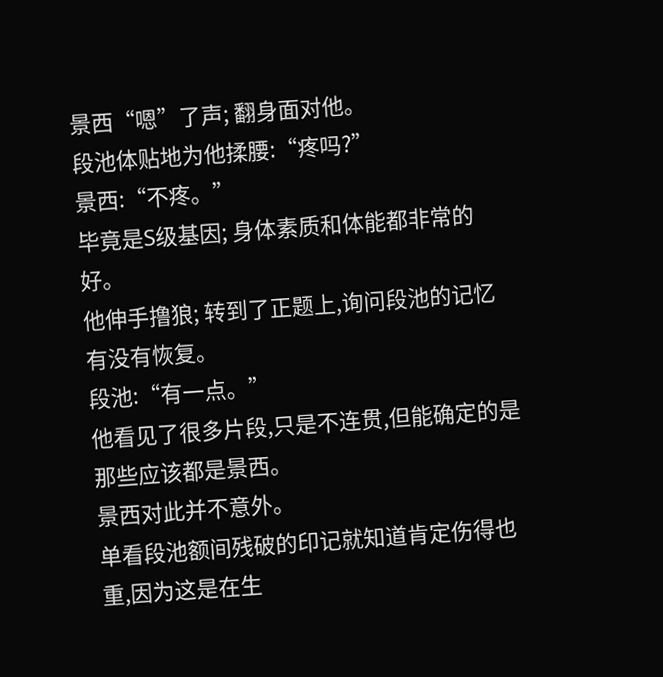景西“嗯”了声; 翻身面对他。
段池体贴地为他揉腰:“疼吗?”
景西:“不疼。”
毕竟是S级基因; 身体素质和体能都非常的好。
他伸手撸狼; 转到了正题上,询问段池的记忆有没有恢复。
段池:“有一点。”
他看见了很多片段,只是不连贯,但能确定的是那些应该都是景西。
景西对此并不意外。
单看段池额间残破的印记就知道肯定伤得也重,因为这是在生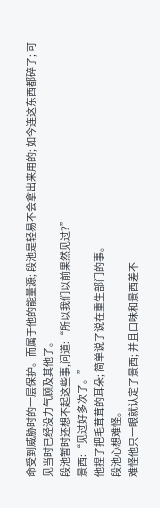命受到威胁时的一层保护。而属于他的能量源; 段池是轻易不会拿出来用的; 如今连这东西都碎了; 可见当时已经没力气顾及其他了。
段池暂时还想不起这些事,问道:“所以我们以前果然见过?”
景西:“见过好多次了。”
他捏了把毛茸茸的耳朵; 简单说了说在重生部门的事。
段池心想难怪。
难怪他只一眼就认定了景西; 并且口味和景西差不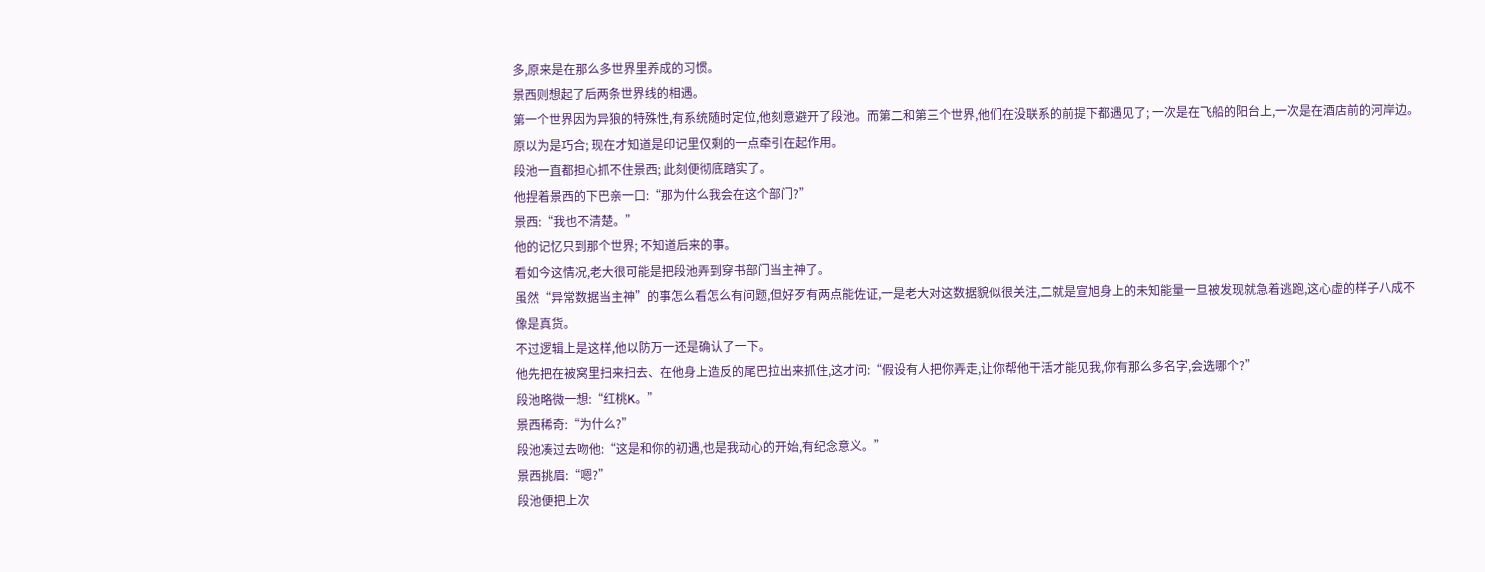多,原来是在那么多世界里养成的习惯。
景西则想起了后两条世界线的相遇。
第一个世界因为异狼的特殊性,有系统随时定位,他刻意避开了段池。而第二和第三个世界,他们在没联系的前提下都遇见了; 一次是在飞船的阳台上,一次是在酒店前的河岸边。原以为是巧合; 现在才知道是印记里仅剩的一点牵引在起作用。
段池一直都担心抓不住景西; 此刻便彻底踏实了。
他捏着景西的下巴亲一口:“那为什么我会在这个部门?”
景西:“我也不清楚。”
他的记忆只到那个世界; 不知道后来的事。
看如今这情况,老大很可能是把段池弄到穿书部门当主神了。
虽然“异常数据当主神”的事怎么看怎么有问题,但好歹有两点能佐证,一是老大对这数据貌似很关注,二就是宣旭身上的未知能量一旦被发现就急着逃跑,这心虚的样子八成不像是真货。
不过逻辑上是这样,他以防万一还是确认了一下。
他先把在被窝里扫来扫去、在他身上造反的尾巴拉出来抓住,这才问:“假设有人把你弄走,让你帮他干活才能见我,你有那么多名字,会选哪个?”
段池略微一想:“红桃K。”
景西稀奇:“为什么?”
段池凑过去吻他:“这是和你的初遇,也是我动心的开始,有纪念意义。”
景西挑眉:“嗯?”
段池便把上次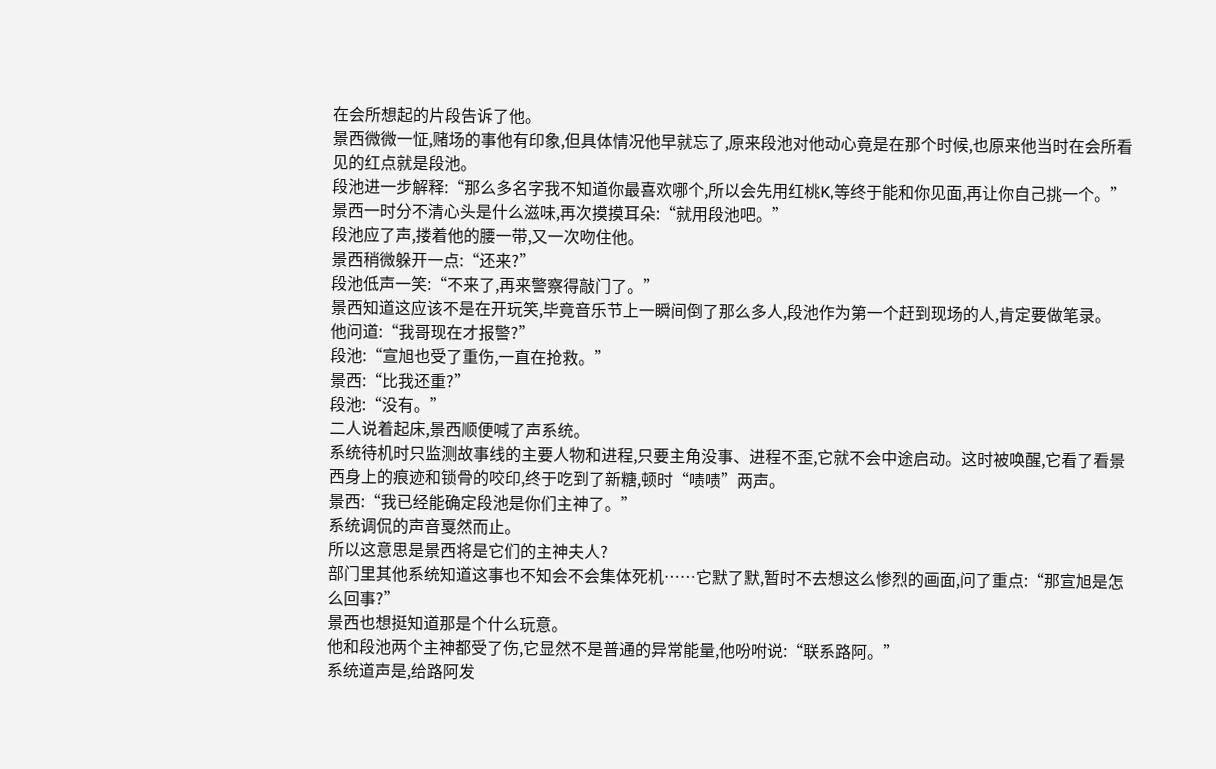在会所想起的片段告诉了他。
景西微微一怔,赌场的事他有印象,但具体情况他早就忘了,原来段池对他动心竟是在那个时候,也原来他当时在会所看见的红点就是段池。
段池进一步解释:“那么多名字我不知道你最喜欢哪个,所以会先用红桃K,等终于能和你见面,再让你自己挑一个。”
景西一时分不清心头是什么滋味,再次摸摸耳朵:“就用段池吧。”
段池应了声,搂着他的腰一带,又一次吻住他。
景西稍微躲开一点:“还来?”
段池低声一笑:“不来了,再来警察得敲门了。”
景西知道这应该不是在开玩笑,毕竟音乐节上一瞬间倒了那么多人,段池作为第一个赶到现场的人,肯定要做笔录。
他问道:“我哥现在才报警?”
段池:“宣旭也受了重伤,一直在抢救。”
景西:“比我还重?”
段池:“没有。”
二人说着起床,景西顺便喊了声系统。
系统待机时只监测故事线的主要人物和进程,只要主角没事、进程不歪,它就不会中途启动。这时被唤醒,它看了看景西身上的痕迹和锁骨的咬印,终于吃到了新糖,顿时“啧啧”两声。
景西:“我已经能确定段池是你们主神了。”
系统调侃的声音戛然而止。
所以这意思是景西将是它们的主神夫人?
部门里其他系统知道这事也不知会不会集体死机……它默了默,暂时不去想这么惨烈的画面,问了重点:“那宣旭是怎么回事?”
景西也想挺知道那是个什么玩意。
他和段池两个主神都受了伤,它显然不是普通的异常能量,他吩咐说:“联系路阿。”
系统道声是,给路阿发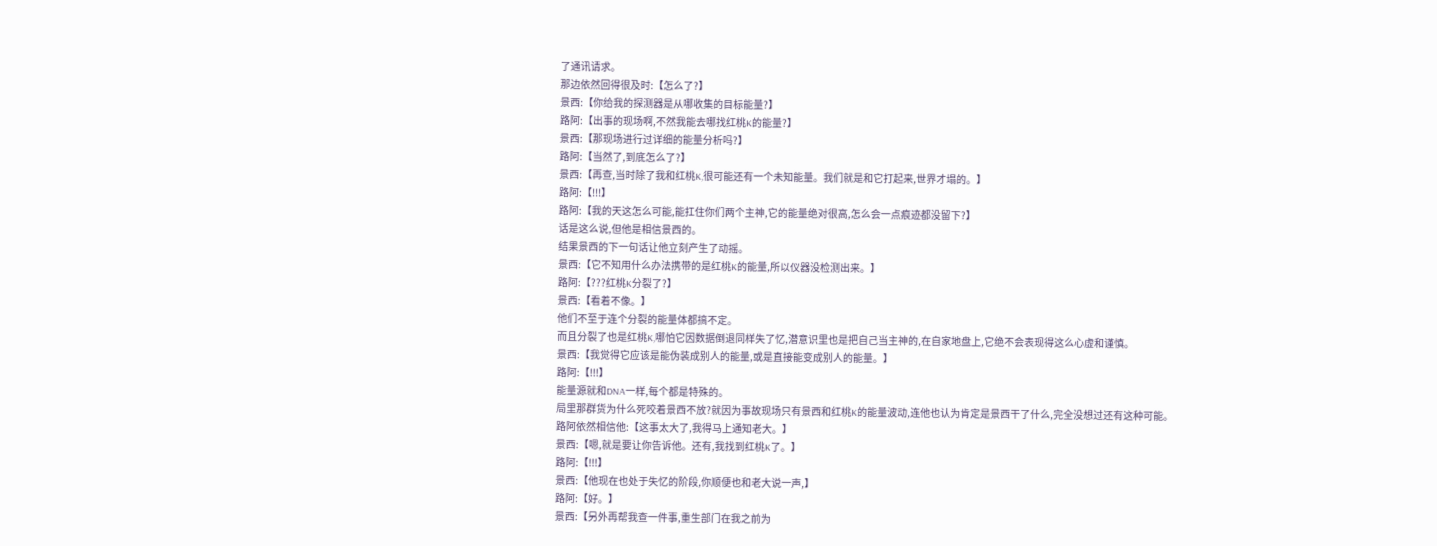了通讯请求。
那边依然回得很及时:【怎么了?】
景西:【你给我的探测器是从哪收集的目标能量?】
路阿:【出事的现场啊,不然我能去哪找红桃K的能量?】
景西:【那现场进行过详细的能量分析吗?】
路阿:【当然了,到底怎么了?】
景西:【再查,当时除了我和红桃K,很可能还有一个未知能量。我们就是和它打起来,世界才塌的。】
路阿:【!!!】
路阿:【我的天这怎么可能,能扛住你们两个主神,它的能量绝对很高,怎么会一点痕迹都没留下?】
话是这么说,但他是相信景西的。
结果景西的下一句话让他立刻产生了动摇。
景西:【它不知用什么办法携带的是红桃K的能量,所以仪器没检测出来。】
路阿:【???红桃K分裂了?】
景西:【看着不像。】
他们不至于连个分裂的能量体都搞不定。
而且分裂了也是红桃K,哪怕它因数据倒退同样失了忆,潜意识里也是把自己当主神的,在自家地盘上,它绝不会表现得这么心虚和谨慎。
景西:【我觉得它应该是能伪装成别人的能量,或是直接能变成别人的能量。】
路阿:【!!!】
能量源就和DNA一样,每个都是特殊的。
局里那群货为什么死咬着景西不放?就因为事故现场只有景西和红桃K的能量波动,连他也认为肯定是景西干了什么,完全没想过还有这种可能。
路阿依然相信他:【这事太大了,我得马上通知老大。】
景西:【嗯,就是要让你告诉他。还有,我找到红桃K了。】
路阿:【!!!】
景西:【他现在也处于失忆的阶段,你顺便也和老大说一声,】
路阿:【好。】
景西:【另外再帮我查一件事,重生部门在我之前为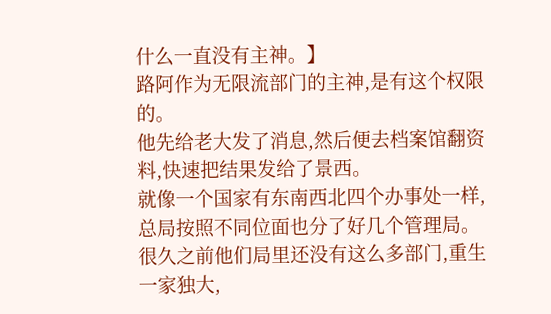什么一直没有主神。】
路阿作为无限流部门的主神,是有这个权限的。
他先给老大发了消息,然后便去档案馆翻资料,快速把结果发给了景西。
就像一个国家有东南西北四个办事处一样,总局按照不同位面也分了好几个管理局。
很久之前他们局里还没有这么多部门,重生一家独大,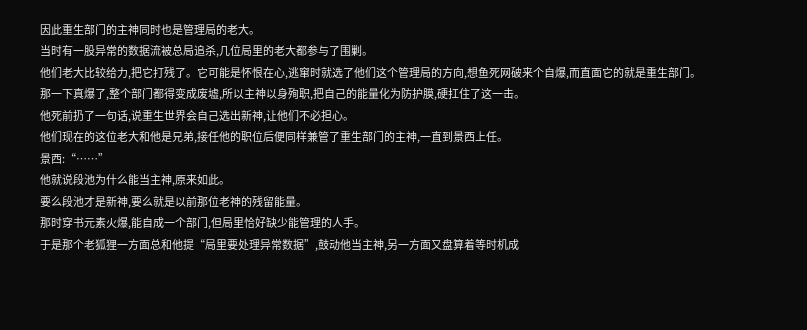因此重生部门的主神同时也是管理局的老大。
当时有一股异常的数据流被总局追杀,几位局里的老大都参与了围剿。
他们老大比较给力,把它打残了。它可能是怀恨在心,逃窜时就选了他们这个管理局的方向,想鱼死网破来个自爆,而直面它的就是重生部门。
那一下真爆了,整个部门都得变成废墟,所以主神以身殉职,把自己的能量化为防护膜,硬扛住了这一击。
他死前扔了一句话,说重生世界会自己选出新神,让他们不必担心。
他们现在的这位老大和他是兄弟,接任他的职位后便同样兼管了重生部门的主神,一直到景西上任。
景西:“……”
他就说段池为什么能当主神,原来如此。
要么段池才是新神,要么就是以前那位老神的残留能量。
那时穿书元素火爆,能自成一个部门,但局里恰好缺少能管理的人手。
于是那个老狐狸一方面总和他提“局里要处理异常数据”,鼓动他当主神,另一方面又盘算着等时机成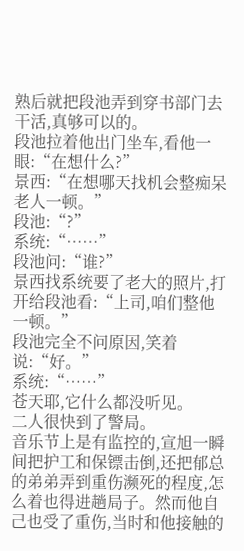熟后就把段池弄到穿书部门去干活,真够可以的。
段池拉着他出门坐车,看他一眼:“在想什么?”
景西:“在想哪天找机会整痴呆老人一顿。”
段池:“?”
系统:“……”
段池问:“谁?”
景西找系统要了老大的照片,打开给段池看:“上司,咱们整他一顿。”
段池完全不问原因,笑着说:“好。”
系统:“……”
苍天耶,它什么都没听见。
二人很快到了警局。
音乐节上是有监控的,宣旭一瞬间把护工和保镖击倒,还把郁总的弟弟弄到重伤濒死的程度,怎么着也得进趟局子。然而他自己也受了重伤,当时和他接触的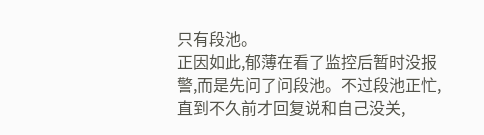只有段池。
正因如此,郁薄在看了监控后暂时没报警,而是先问了问段池。不过段池正忙,直到不久前才回复说和自己没关,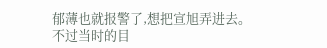郁薄也就报警了,想把宣旭弄进去。
不过当时的目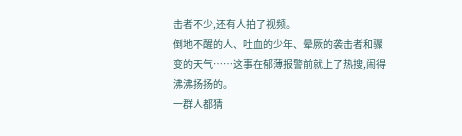击者不少,还有人拍了视频。
倒地不醒的人、吐血的少年、晕厥的袭击者和骤变的天气……这事在郁薄报警前就上了热搜,闹得沸沸扬扬的。
一群人都猜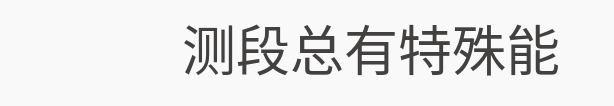测段总有特殊能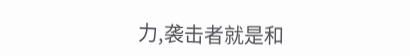力,袭击者就是和